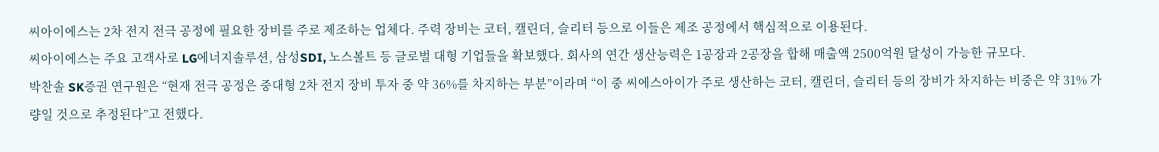씨아이에스는 2차 전지 전극 공정에 필요한 장비를 주로 제조하는 업체다. 주력 장비는 코터, 캘린더, 슬리터 등으로 이들은 제조 공정에서 핵심적으로 이용된다.
씨아이에스는 주요 고객사로 LG에너지솔루션, 삼성SDI, 노스볼트 등 글로벌 대형 기업들을 확보했다. 회사의 연간 생산능력은 1공장과 2공장을 합해 매출액 2500억원 달성이 가능한 규모다.
박찬솔 SK증권 연구원은 “현재 전극 공정은 중대형 2차 전지 장비 투자 중 약 36%를 차지하는 부분”이라며 “이 중 씨에스아이가 주로 생산하는 코터, 캘린더, 슬리터 등의 장비가 차지하는 비중은 약 31% 가량일 것으로 추정된다”고 전했다.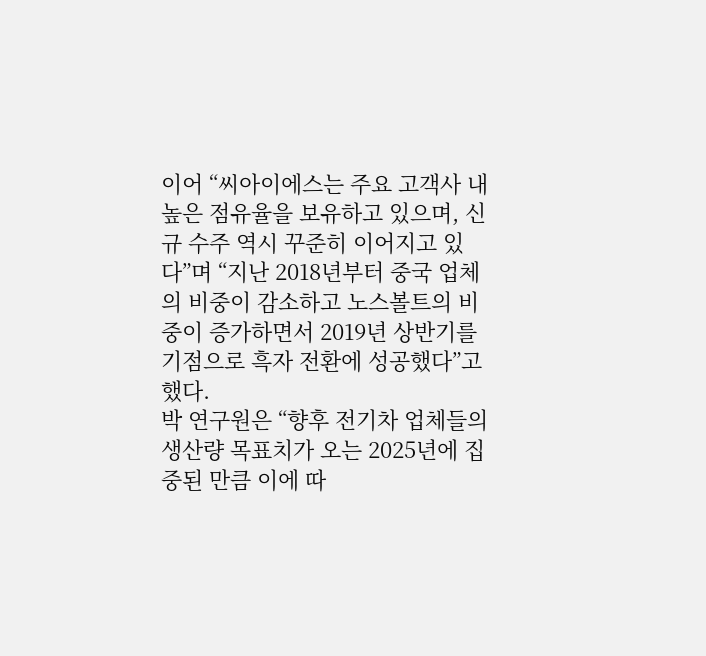이어 “씨아이에스는 주요 고객사 내 높은 점유율을 보유하고 있으며, 신규 수주 역시 꾸준히 이어지고 있다”며 “지난 2018년부터 중국 업체의 비중이 감소하고 노스볼트의 비중이 증가하면서 2019년 상반기를 기점으로 흑자 전환에 성공했다”고 했다.
박 연구원은 “향후 전기차 업체들의 생산량 목표치가 오는 2025년에 집중된 만큼 이에 따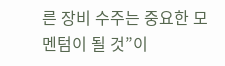른 장비 수주는 중요한 모멘텀이 될 것”이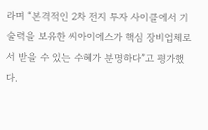라며 “본격적인 2차 전지 투자 사이클에서 기술력을 보유한 씨아이에스가 핵심 장비업체로서 받을 수 있는 수혜가 분명하다”고 평가했다.